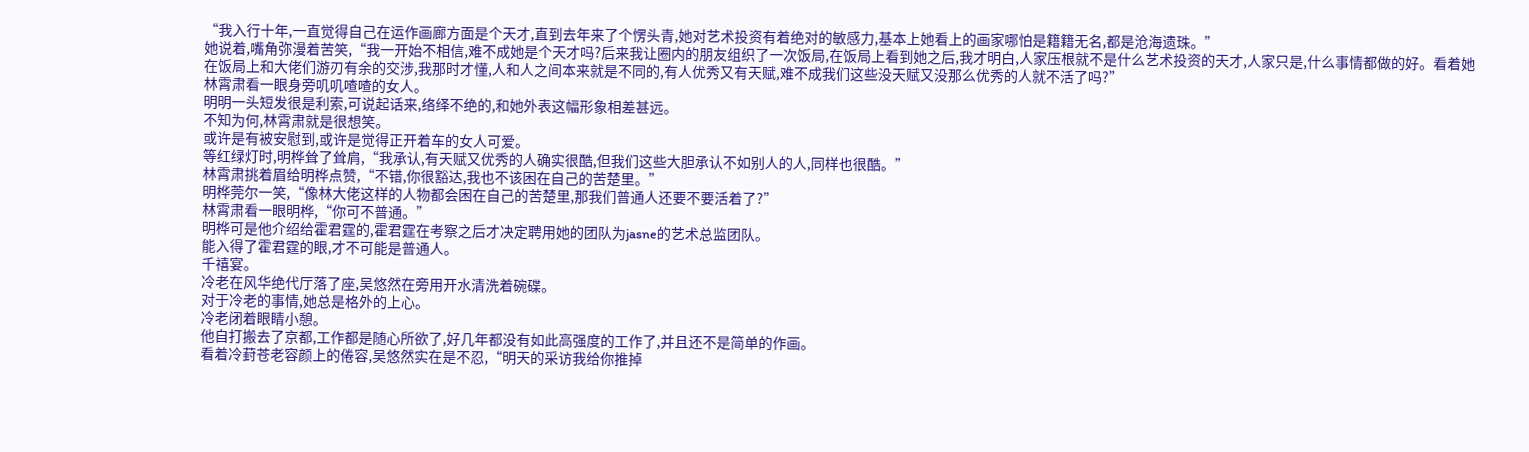“我入行十年,一直觉得自己在运作画廊方面是个天才,直到去年来了个愣头青,她对艺术投资有着绝对的敏感力,基本上她看上的画家哪怕是籍籍无名,都是沧海遗珠。”
她说着,嘴角弥漫着苦笑,“我一开始不相信,难不成她是个天才吗?后来我让圈内的朋友组织了一次饭局,在饭局上看到她之后,我才明白,人家压根就不是什么艺术投资的天才,人家只是,什么事情都做的好。看着她在饭局上和大佬们游刃有余的交涉,我那时才懂,人和人之间本来就是不同的,有人优秀又有天赋,难不成我们这些没天赋又没那么优秀的人就不活了吗?”
林霄肃看一眼身旁叽叽喳喳的女人。
明明一头短发很是利索,可说起话来,络绎不绝的,和她外表这幅形象相差甚远。
不知为何,林霄肃就是很想笑。
或许是有被安慰到,或许是觉得正开着车的女人可爱。
等红绿灯时,明桦耸了耸肩,“我承认,有天赋又优秀的人确实很酷,但我们这些大胆承认不如别人的人,同样也很酷。”
林霄肃挑着眉给明桦点赞,“不错,你很豁达,我也不该困在自己的苦楚里。”
明桦莞尔一笑,“像林大佬这样的人物都会困在自己的苦楚里,那我们普通人还要不要活着了?”
林霄肃看一眼明桦,“你可不普通。”
明桦可是他介绍给霍君霆的,霍君霆在考察之后才决定聘用她的团队为jasne的艺术总监团队。
能入得了霍君霆的眼,才不可能是普通人。
千禧宴。
冷老在风华绝代厅落了座,吴悠然在旁用开水清洗着碗碟。
对于冷老的事情,她总是格外的上心。
冷老闭着眼睛小憩。
他自打搬去了京都,工作都是随心所欲了,好几年都没有如此高强度的工作了,并且还不是简单的作画。
看着冷葑苍老容颜上的倦容,吴悠然实在是不忍,“明天的采访我给你推掉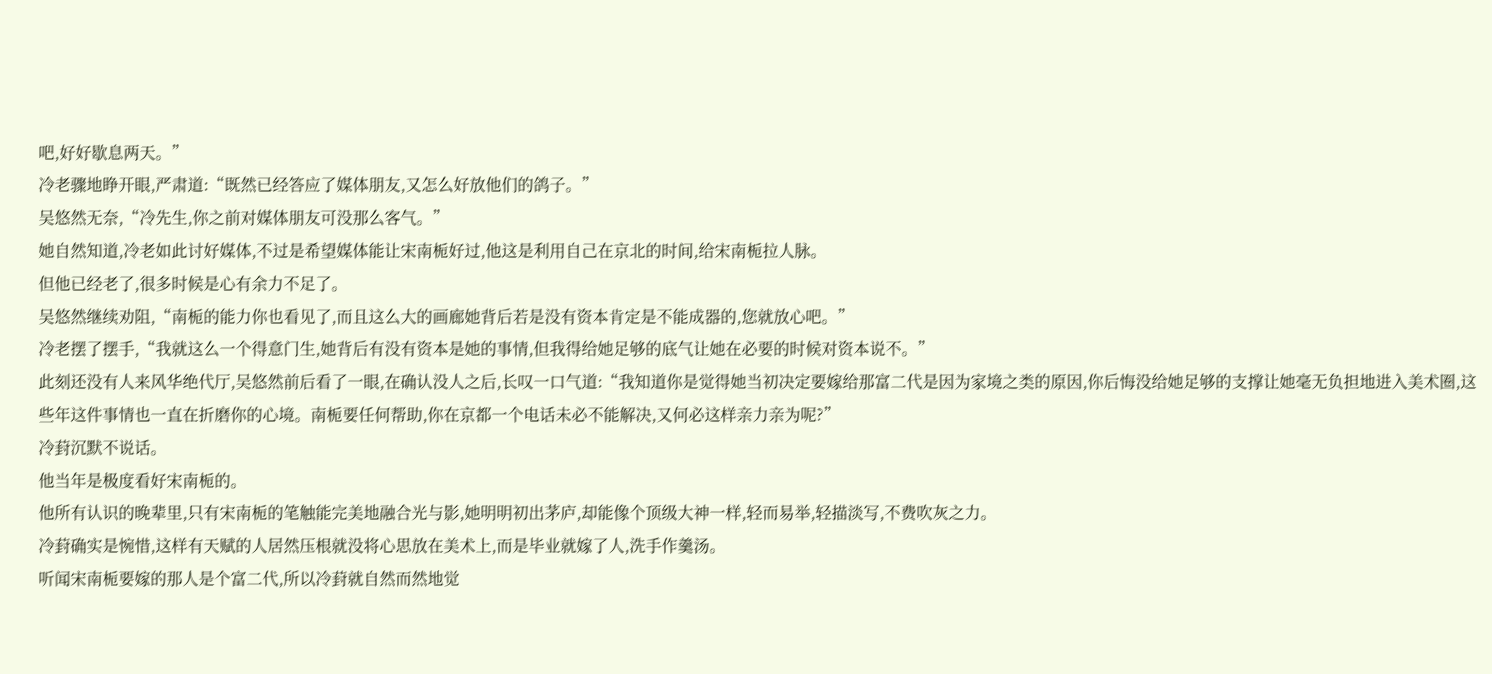吧,好好歇息两天。”
冷老骤地睁开眼,严肃道:“既然已经答应了媒体朋友,又怎么好放他们的鸽子。”
吴悠然无奈,“冷先生,你之前对媒体朋友可没那么客气。”
她自然知道,冷老如此讨好媒体,不过是希望媒体能让宋南栀好过,他这是利用自己在京北的时间,给宋南栀拉人脉。
但他已经老了,很多时候是心有余力不足了。
吴悠然继续劝阻,“南栀的能力你也看见了,而且这么大的画廊她背后若是没有资本肯定是不能成器的,您就放心吧。”
冷老摆了摆手,“我就这么一个得意门生,她背后有没有资本是她的事情,但我得给她足够的底气让她在必要的时候对资本说不。”
此刻还没有人来风华绝代厅,吴悠然前后看了一眼,在确认没人之后,长叹一口气道:“我知道你是觉得她当初决定要嫁给那富二代是因为家境之类的原因,你后悔没给她足够的支撑让她毫无负担地进入美术圈,这些年这件事情也一直在折磨你的心境。南栀要任何帮助,你在京都一个电话未必不能解决,又何必这样亲力亲为呢?”
冷葑沉默不说话。
他当年是极度看好宋南栀的。
他所有认识的晚辈里,只有宋南栀的笔触能完美地融合光与影,她明明初出茅庐,却能像个顶级大神一样,轻而易举,轻描淡写,不费吹灰之力。
冷葑确实是惋惜,这样有天赋的人居然压根就没将心思放在美术上,而是毕业就嫁了人,洗手作羹汤。
听闻宋南栀要嫁的那人是个富二代,所以冷葑就自然而然地觉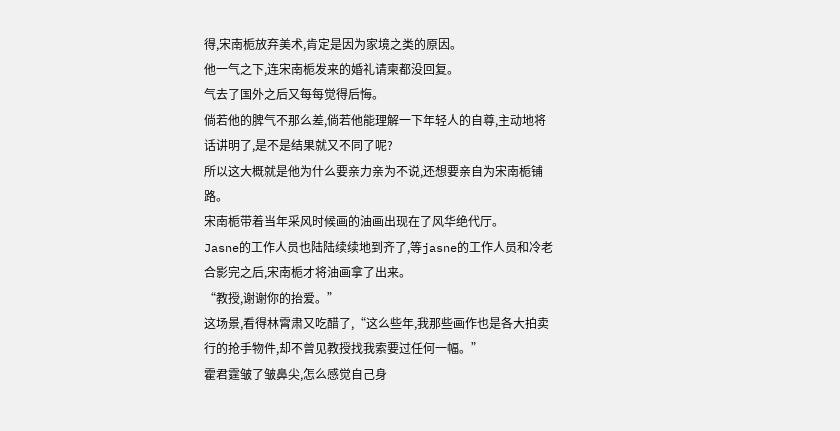得,宋南栀放弃美术,肯定是因为家境之类的原因。
他一气之下,连宋南栀发来的婚礼请柬都没回复。
气去了国外之后又每每觉得后悔。
倘若他的脾气不那么差,倘若他能理解一下年轻人的自尊,主动地将话讲明了,是不是结果就又不同了呢?
所以这大概就是他为什么要亲力亲为不说,还想要亲自为宋南栀铺路。
宋南栀带着当年采风时候画的油画出现在了风华绝代厅。
Jasne的工作人员也陆陆续续地到齐了,等jasne的工作人员和冷老合影完之后,宋南栀才将油画拿了出来。
“教授,谢谢你的抬爱。”
这场景,看得林霄肃又吃醋了,“这么些年,我那些画作也是各大拍卖行的抢手物件,却不曾见教授找我索要过任何一幅。”
霍君霆皱了皱鼻尖,怎么感觉自己身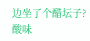边坐了个醋坛子?
酸味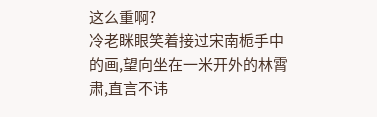这么重啊?
冷老眯眼笑着接过宋南栀手中的画,望向坐在一米开外的林霄肃,直言不讳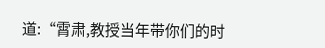道:“霄肃,教授当年带你们的时